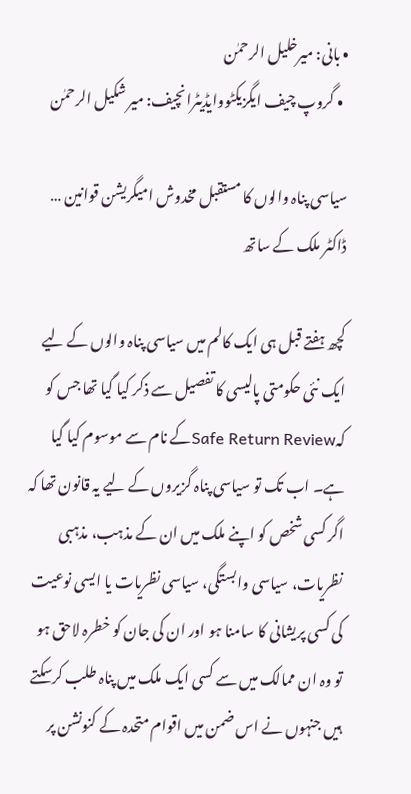• بانی: میرخلیل الرحمٰن
  • گروپ چیف ایگزیکٹووایڈیٹرانچیف: میر شکیل الرحمٰن

سیاسی پناہ والوں کا مستقبل مخدوش امیگریشن قوانین … ڈاکٹر ملک کے ساتھ

کچھ ہفتے قبل ہی ایک کالم میں سیاسی پناہ والوں کے لیے ایک نئی حکومتی پالیسی کا تفصیل سے ذکر کیا گیا تھا جس کو کہSafe Return Reviewکے نام سے موسوم کیا گیا ہے۔ اب تک تو سیاسی پناہ گزیروں کے لیے یہ قانون تھا کہ اگر کسی شخص کو اپنے ملک میں ان کے مذہب، مذہبی نظریات، سیاسی وابستگی، سیاسی نظریات یا ایسی نوعیت کی کسی پریشانی کا سامنا ہو اور ان کی جان کو خطرہ لاحق ہو تو وہ ان ممالک میں سے کسی ایک ملک میں پناہ طلب کرسکتے ہیں جنہوں نے اس ضمن میں اقوام متحدہ کے کنونشن پر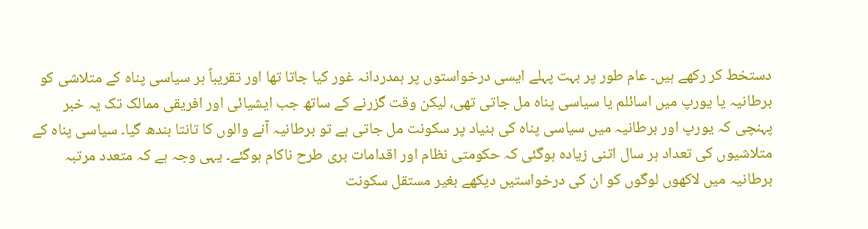دستخط کر رکھے ہیں۔ عام طور پر بہت پہلے ایسی درخواستوں پر ہمدردانہ غور کیا جاتا تھا اور تقریباً ہر سیاسی پناہ کے متلاشی کو برطانیہ یا یورپ میں اسائلم یا سیاسی پناہ مل جاتی تھی، لیکن وقت گزرنے کے ساتھ جب ایشیائی اور افریقی ممالک تک یہ خبر پہنچی کہ یورپ اور برطانیہ میں سیاسی پناہ کی بنیاد پر سکونت مل جاتی ہے تو برطانیہ آنے والوں کا تانتا بندھ گیا۔ سیاسی پناہ کے متلاشیوں کی تعداد ہر سال اتنی زیادہ ہوگئی کہ حکومتی نظام اور اقدامات بری طرح ناکام ہوگئے۔ یہی وجہ ہے کہ متعدد مرتبہ برطانیہ میں لاکھوں لوگوں کو ان کی درخواستیں دیکھے بغیر مستقل سکونت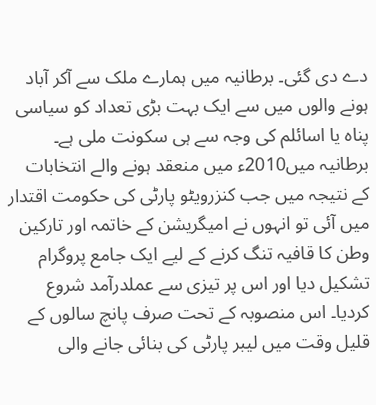دے دی گئی۔ برطانیہ میں ہمارے ملک سے آکر آباد ہونے والوں میں سے ایک بہت بڑی تعداد کو سیاسی پناہ یا اسائلم کی وجہ سے ہی سکونت ملی ہے۔ برطانیہ میں2010ء میں منعقد ہونے والے انتخابات کے نتیجہ میں جب کنزرویٹو پارٹی کی حکومت اقتدار میں آئی تو انہوں نے امیگریشن کے خاتمہ اور تارکین وطن کا قافیہ تنگ کرنے کے لیے ایک جامع پروگرام تشکیل دیا اور اس پر تیزی سے عملدرآمد شروع کردیا۔ اس منصوبہ کے تحت صرف پانچ سالوں کے قلیل وقت میں لیبر پارٹی کی بنائی جانے والی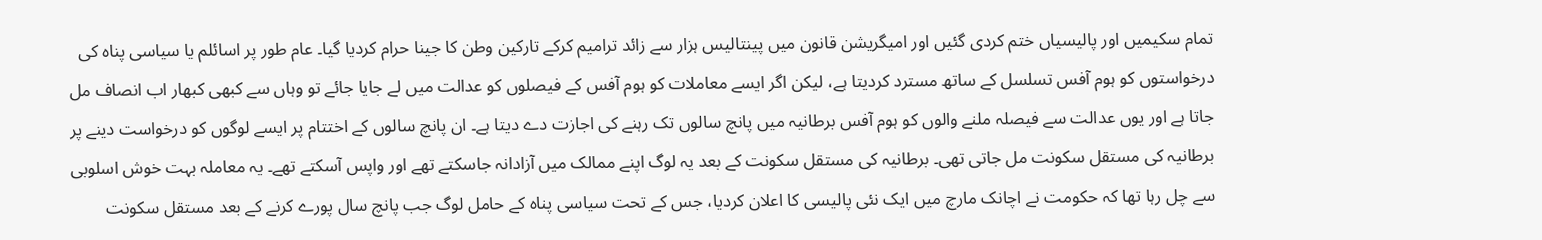تمام سکیمیں اور پالیسیاں ختم کردی گئیں اور امیگریشن قانون میں پینتالیس ہزار سے زائد ترامیم کرکے تارکین وطن کا جینا حرام کردیا گیا۔ عام طور پر اسائلم یا سیاسی پناہ کی درخواستوں کو ہوم آفس تسلسل کے ساتھ مسترد کردیتا ہے، لیکن اگر ایسے معاملات کو ہوم آفس کے فیصلوں کو عدالت میں لے جایا جائے تو وہاں سے کبھی کبھار اب انصاف مل جاتا ہے اور یوں عدالت سے فیصلہ ملنے والوں کو ہوم آفس برطانیہ میں پانچ سالوں تک رہنے کی اجازت دے دیتا ہے۔ ان پانچ سالوں کے اختتام پر ایسے لوگوں کو درخواست دینے پر برطانیہ کی مستقل سکونت مل جاتی تھی۔ برطانیہ کی مستقل سکونت کے بعد یہ لوگ اپنے ممالک میں آزادانہ جاسکتے تھے اور واپس آسکتے تھے۔ یہ معاملہ بہت خوش اسلوبی سے چل رہا تھا کہ حکومت نے اچانک مارچ میں ایک نئی پالیسی کا اعلان کردیا، جس کے تحت سیاسی پناہ کے حامل لوگ جب پانچ سال پورے کرنے کے بعد مستقل سکونت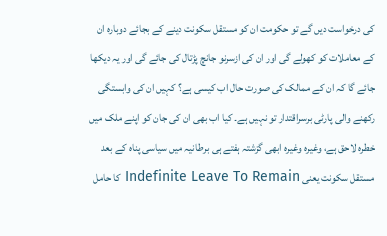کی درخواست دیں گے تو حکومت ان کو مستقل سکونت دینے کے بجائے دوبارہ ان کے معاملات کو کھولے گی اور ان کی ازسرنو جانچ پڑتال کی جائے گی اور یہ دیکھا جائے گا کہ ان کے ممالک کی صورت حال اب کیسی ہے؟ کہیں ان کی وابستگی رکھنے والی پارٹی برسراقتدار تو نہیں ہے۔ کیا اب بھی ان کی جان کو اپنے ملک میں خطرہ لاحق ہے، وغیرہ وغیرہ ابھی گزشتہ ہفتے ہی برطانیہ میں سیاسی پناہ کے بعد مستقل سکونت یعنی Indefinite Leave To Remain کا حامل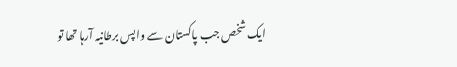ایک شخص جب پاکستان سے واپس برطانیہ آرہا تھا تو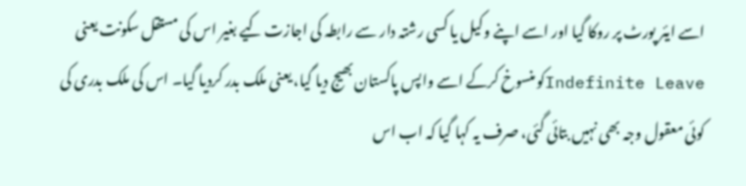اسے ایئر پورٹ پر روکا گیا اور اسے اپنے وکیل یا کسی رشتہ دار سے رابطہ کی اجازت کیے بغیر اس کی مستقل سکونت یعنی Indefinite Leaveکو منسوخ کرکے اسے واپس پاکستان بھیج دیا گیا، یعنی ملک بدر کردیا گیا۔ اس کی ملک بدری کی کوئی معقول وجہ بھی نہیں بتائی گئی، صرف یہ کہا گیا کہ اب اس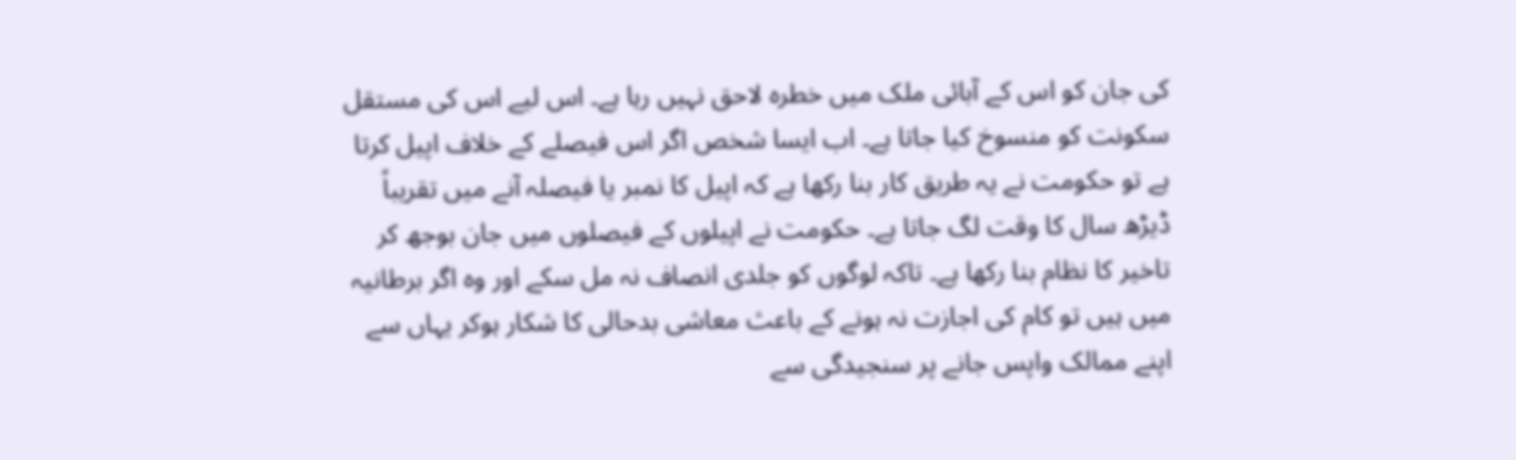کی جان کو اس کے آبائی ملک میں خطرہ لاحق نہیں رہا ہے۔ اس لیے اس کی مستقل سکونت کو منسوخ کیا جاتا ہے۔ اب ایسا شخص اگر اس فیصلے کے خلاف اپیل کرتا ہے تو حکومت نے یہ طریق کار بنا رکھا ہے کہ اپیل کا نمبر یا فیصلہ آنے میں تقریباً ڈیڑھ سال کا وقت لگ جاتا ہے۔ حکومت نے اپیلوں کے فیصلوں میں جان بوجھ کر تاخیر کا نظام بنا رکھا ہے۔ تاکہ لوگوں کو جلدی انصاف نہ مل سکے اور وہ اگر برطانیہ میں ہیں تو کام کی اجازت نہ ہونے کے باعث معاشی بدحالی کا شکار ہوکر یہاں سے اپنے ممالک واپس جانے پر سنجیدگی سے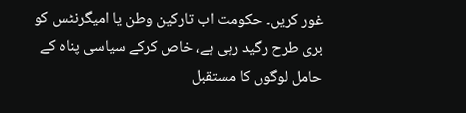غور کریں۔ حکومت اب تارکین وطن یا امیگرنٹس کو بری طرح رگید رہی ہے، خاص کرکے سیاسی پناہ کے حامل لوگوں کا مستقبل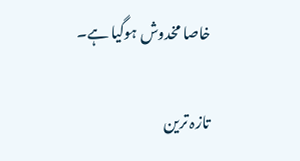خاصا مخدوش ہوگیا ہے۔

تازہ ترین